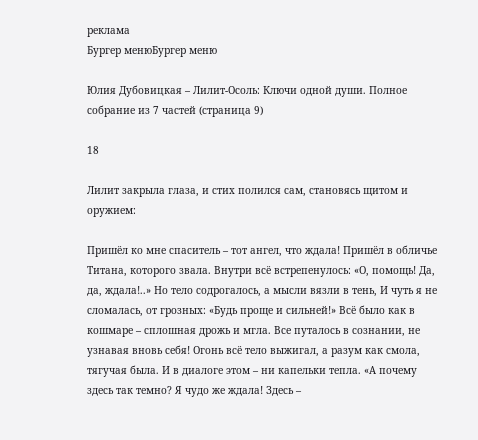реклама
Бургер менюБургер меню

Юлия Дубовицкая – Лилит-Осоль: Ключи одной души. Полное собрание из 7 частей (страница 9)

18

Лилит закрыла глаза, и стих полился сам, становясь щитом и оружием:

Пришёл ко мне спаситель – тот ангел, что ждала! Пришёл в обличье Титана, которого звала. Внутри всё встрепенулось: «О, помощь! Да, да, ждала!..» Но тело содрогалось, а мысли вязли в тень, И чуть я не сломалась, от грозных: «Будь проще и сильней!» Всё было как в кошмаре – сплошная дрожь и мгла. Все путалось в сознании, не узнавая вновь себя! Огонь всё тело выжигал, а разум как смола, тягучая была. И в диалоге этом – ни капельки тепла. «А почему здесь так темно? Я чудо же ждала! Здесь –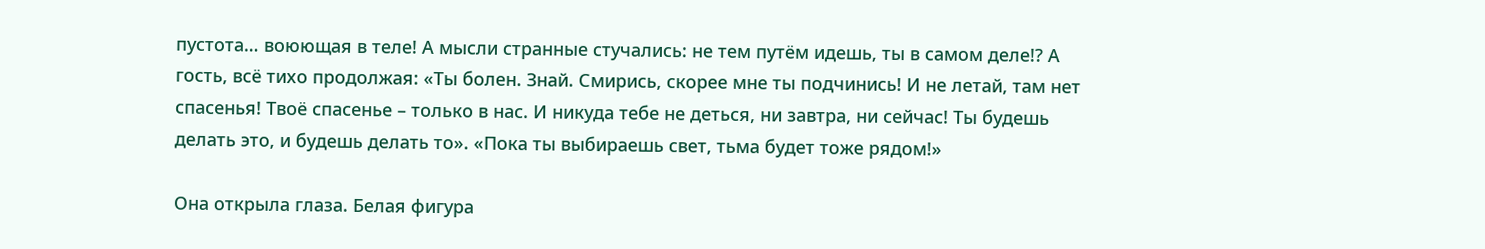пустота… воюющая в теле! А мысли странные стучались: не тем путём идешь, ты в самом деле!? А гость, всё тихо продолжая: «Ты болен. Знай. Смирись, скорее мне ты подчинись! И не летай, там нет спасенья! Твоё спасенье – только в нас. И никуда тебе не деться, ни завтра, ни сейчас! Ты будешь делать это, и будешь делать то». «Пока ты выбираешь свет, тьма будет тоже рядом!»

Она открыла глаза. Белая фигура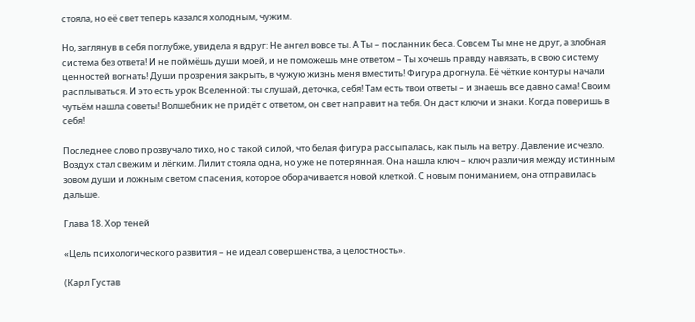стояла, но её свет теперь казался холодным, чужим.

Но, заглянув в себя поглубже, увидела я вдруг: Не ангел вовсе ты. А Ты – посланник беса. Совсем Ты мне не друг, а злобная система без ответа! И не поймёшь души моей, и не поможешь мне ответом – Ты хочешь правду навязать, в свою систему ценностей вогнать! Души прозрения закрыть, в чужую жизнь меня вместить! Фигура дрогнула. Её чёткие контуры начали расплываться. И это есть урок Вселенной: ты слушай, деточка, себя! Там есть твои ответы – и знаешь все давно сама! Своим чутьём нашла советы! Волшебник не придёт с ответом, он свет направит на тебя. Он даст ключи и знаки. Когда поверишь в себя!

Последнее слово прозвучало тихо, но с такой силой, что белая фигура рассыпалась, как пыль на ветру. Давление исчезло. Воздух стал свежим и лёгким. Лилит стояла одна, но уже не потерянная. Она нашла ключ – ключ различия между истинным зовом души и ложным светом спасения, которое оборачивается новой клеткой. С новым пониманием, она отправилась дальше.

Глава 18. Хор теней

«Цель психологического развития – не идеал совершенства, а целостность».

(Карл Густав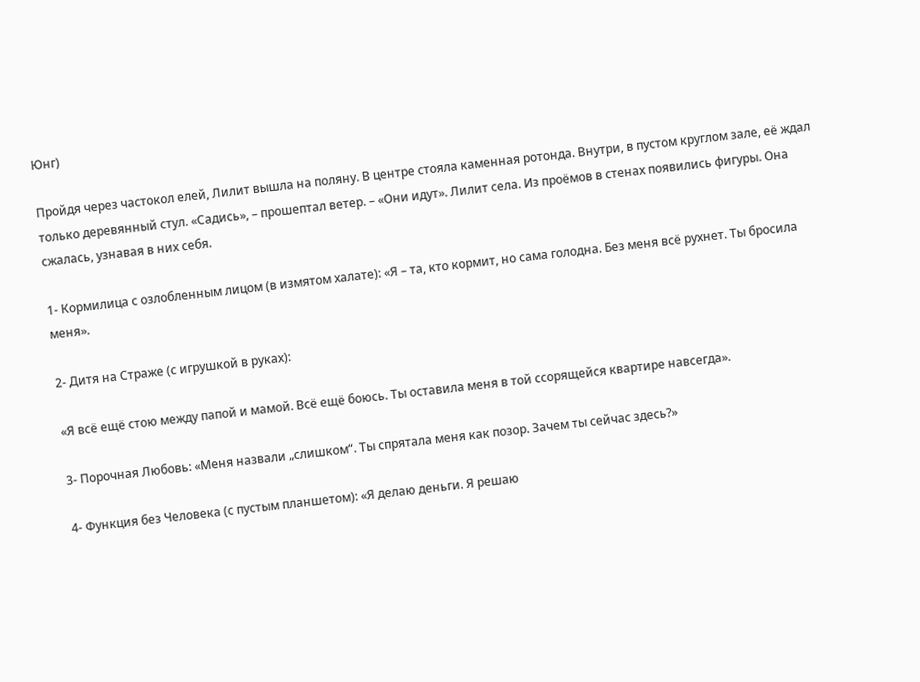Юнг)

Пройдя через частокол елей, Лилит вышла на поляну. В центре стояла каменная ротонда. Внутри, в пустом круглом зале, её ждал только деревянный стул. «Садись», – прошептал ветер. – «Они идут». Лилит села. Из проёмов в стенах появились фигуры. Она сжалась, узнавая в них себя.

1- Кормилица с озлобленным лицом (в измятом халате): «Я – та, кто кормит, но сама голодна. Без меня всё рухнет. Ты бросила меня».

2- Дитя на Страже (с игрушкой в руках):

«Я всё ещё стою между папой и мамой. Всё ещё боюсь. Ты оставила меня в той ссорящейся квартире навсегда».

3- Порочная Любовь: «Меня назвали „слишком“. Ты спрятала меня как позор. Зачем ты сейчас здесь?»

4- Функция без Человека (с пустым планшетом): «Я делаю деньги. Я решаю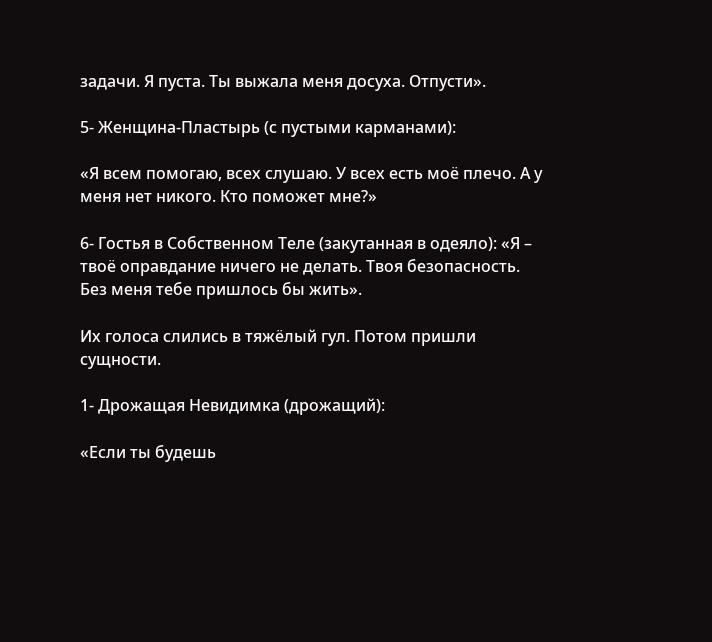задачи. Я пуста. Ты выжала меня досуха. Отпусти».

5- Женщина-Пластырь (с пустыми карманами):

«Я всем помогаю, всех слушаю. У всех есть моё плечо. А у меня нет никого. Кто поможет мне?»

6- Гостья в Собственном Теле (закутанная в одеяло): «Я – твоё оправдание ничего не делать. Твоя безопасность. Без меня тебе пришлось бы жить».

Их голоса слились в тяжёлый гул. Потом пришли сущности.

1- Дрожащая Невидимка (дрожащий):

«Если ты будешь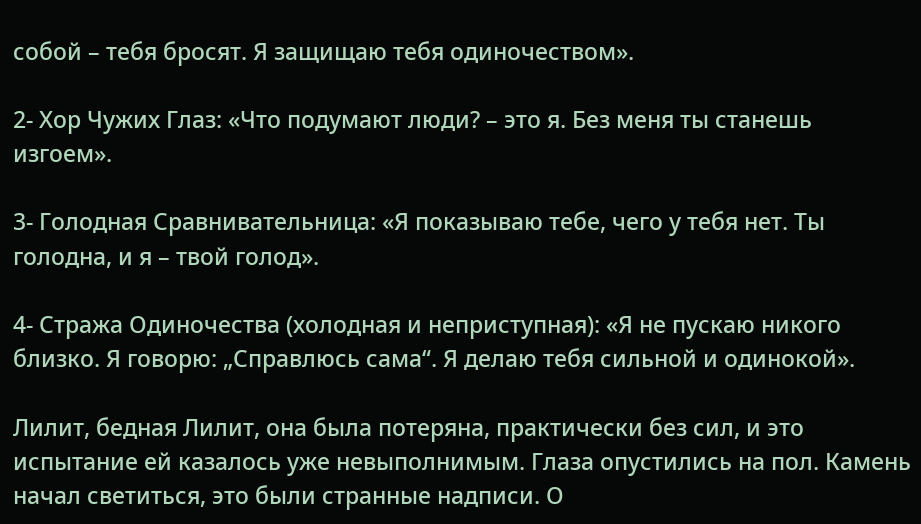собой – тебя бросят. Я защищаю тебя одиночеством».

2- Хор Чужих Глаз: «Что подумают люди? – это я. Без меня ты станешь изгоем».

3- Голодная Сравнивательница: «Я показываю тебе, чего у тебя нет. Ты голодна, и я – твой голод».

4- Стража Одиночества (холодная и неприступная): «Я не пускаю никого близко. Я говорю: „Справлюсь сама“. Я делаю тебя сильной и одинокой».

Лилит, бедная Лилит, она была потеряна, практически без сил, и это испытание ей казалось уже невыполнимым. Глаза опустились на пол. Камень начал светиться, это были странные надписи. О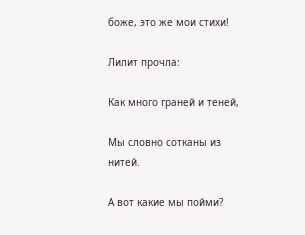боже, это же мои стихи!

Лилит прочла:

Как много граней и теней,

Мы словно сотканы из нитей.

А вот какие мы пойми?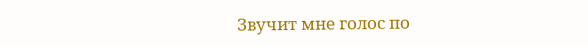Звучит мне голос по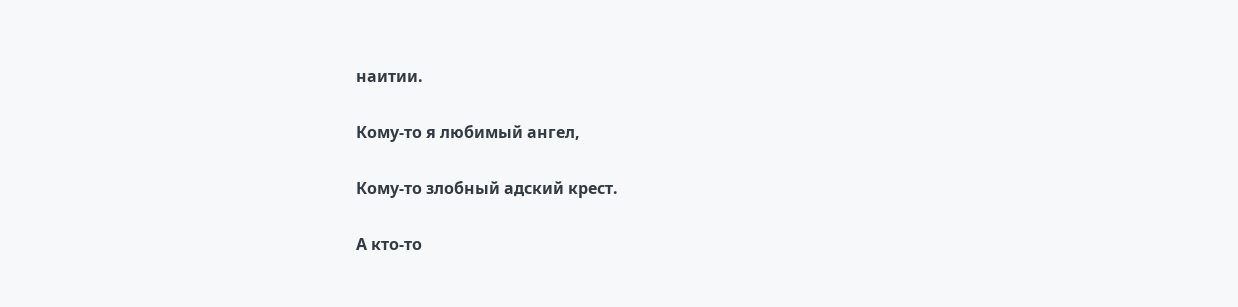наитии.

Кому-то я любимый ангел,

Кому-то злобный адский крест.

А кто-то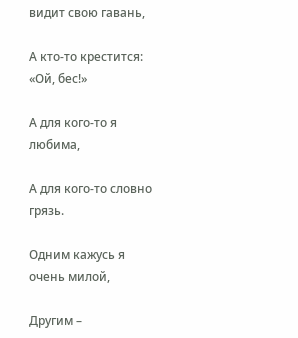видит свою гавань,

А кто-то крестится: «Ой, бес!»

А для кого-то я любима,

А для кого-то словно грязь.

Одним кажусь я очень милой,

Другим –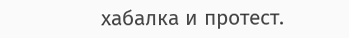хабалка и протест.